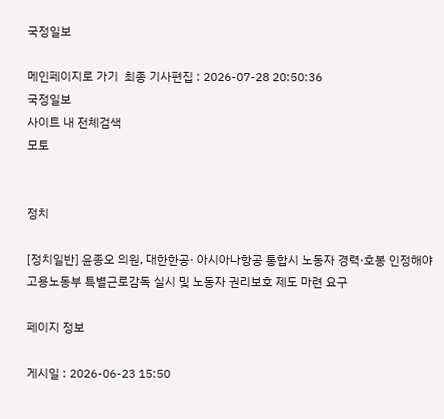국정일보

메인페이지로 가기  최종 기사편집 : 2026-07-28 20:50:36
국정일보
사이트 내 전체검색
모토


정치

[정치일반] 윤종오 의원, 대한한공· 아시아나항공 통합시 노동자 경력·호봉 인정해야
고용노동부 특별근로감독 실시 및 노동자 권리보호 제도 마련 요구

페이지 정보

게시일 : 2026-06-23 15:50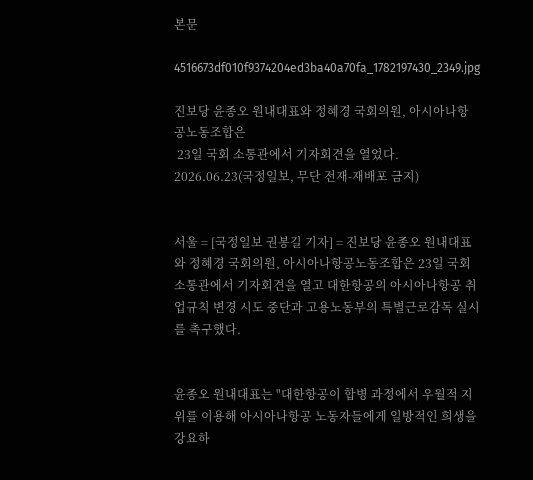본문

4516673df010f9374204ed3ba40a70fa_1782197430_2349.jpg

진보당 윤종오 원내대표와 정혜경 국회의원, 아시아나항공노동조합은
 23일 국회 소통관에서 기자회견을 열었다. 2026.06.23(국정일보, 무단 전재-재배포 금지)


서울 = [국정일보 권봉길 기자] = 진보당 윤종오 원내대표와 정혜경 국회의원, 아시아나항공노동조합은 23일 국회 소통관에서 기자회견을 열고 대한항공의 아시아나항공 취업규칙 변경 시도 중단과 고용노동부의 특별근로감독 실시를 촉구했다.


윤종오 원내대표는 "대한항공이 합병 과정에서 우월적 지위를 이용해 아시아나항공 노동자들에게 일방적인 희생을 강요하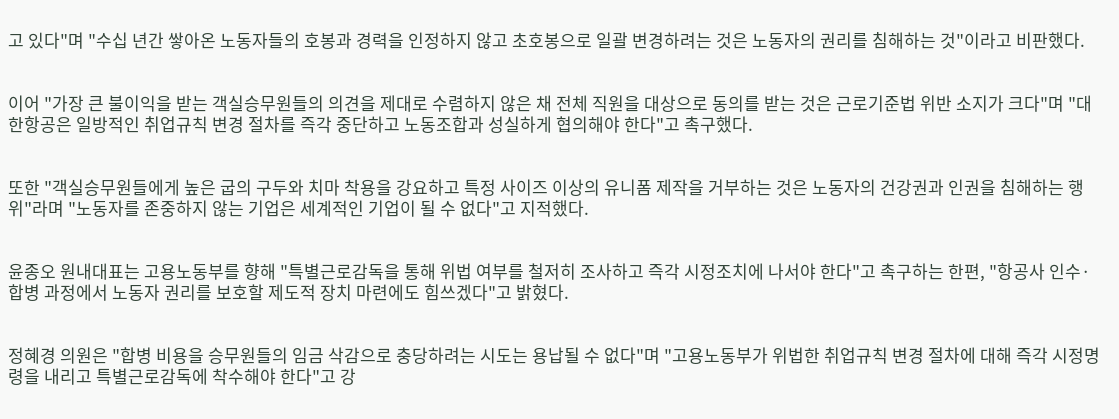고 있다"며 "수십 년간 쌓아온 노동자들의 호봉과 경력을 인정하지 않고 초호봉으로 일괄 변경하려는 것은 노동자의 권리를 침해하는 것"이라고 비판했다.


이어 "가장 큰 불이익을 받는 객실승무원들의 의견을 제대로 수렴하지 않은 채 전체 직원을 대상으로 동의를 받는 것은 근로기준법 위반 소지가 크다"며 "대한항공은 일방적인 취업규칙 변경 절차를 즉각 중단하고 노동조합과 성실하게 협의해야 한다"고 촉구했다.


또한 "객실승무원들에게 높은 굽의 구두와 치마 착용을 강요하고 특정 사이즈 이상의 유니폼 제작을 거부하는 것은 노동자의 건강권과 인권을 침해하는 행위"라며 "노동자를 존중하지 않는 기업은 세계적인 기업이 될 수 없다"고 지적했다.


윤종오 원내대표는 고용노동부를 향해 "특별근로감독을 통해 위법 여부를 철저히 조사하고 즉각 시정조치에 나서야 한다"고 촉구하는 한편, "항공사 인수·합병 과정에서 노동자 권리를 보호할 제도적 장치 마련에도 힘쓰겠다"고 밝혔다.


정혜경 의원은 "합병 비용을 승무원들의 임금 삭감으로 충당하려는 시도는 용납될 수 없다"며 "고용노동부가 위법한 취업규칙 변경 절차에 대해 즉각 시정명령을 내리고 특별근로감독에 착수해야 한다"고 강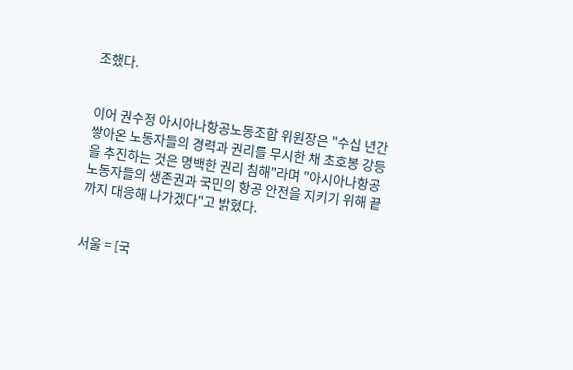조했다.


이어 권수정 아시아나항공노동조합 위원장은 "수십 년간 쌓아온 노동자들의 경력과 권리를 무시한 채 초호봉 강등을 추진하는 것은 명백한 권리 침해"라며 "아시아나항공 노동자들의 생존권과 국민의 항공 안전을 지키기 위해 끝까지 대응해 나가겠다"고 밝혔다.


서울 = [국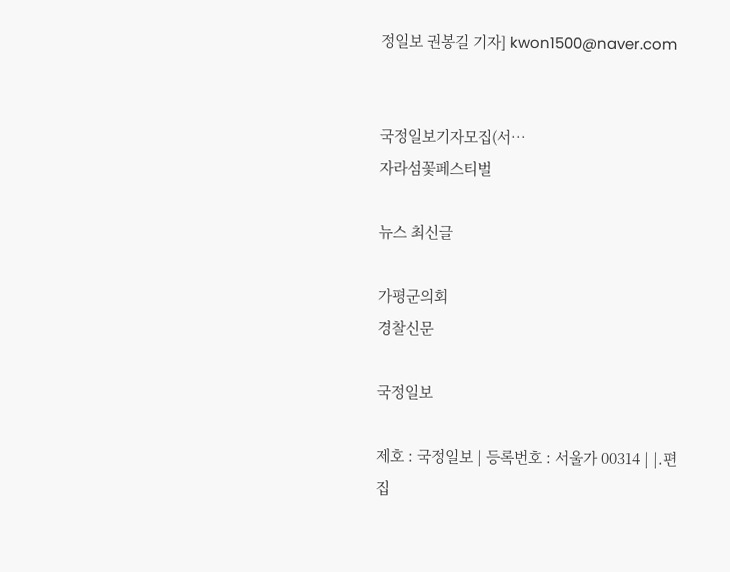정일보 권봉길 기자] kwon1500@naver.com


국정일보기자모집(서…
자라섬꽃페스티벌

뉴스 최신글

가평군의회
경찰신문

국정일보

제호 : 국정일보 | 등록번호 : 서울가 00314 | |.편집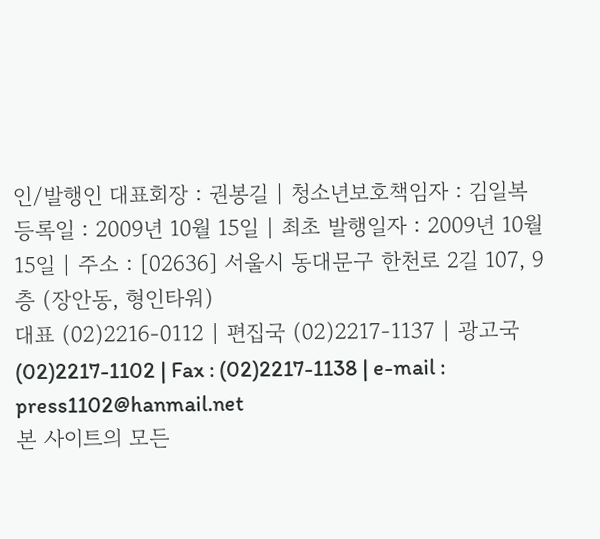인/발행인 대표회장 : 권봉길 | 청소년보호책임자 : 김일복
등록일 : 2009년 10월 15일 | 최초 발행일자 : 2009년 10월 15일 | 주소 : [02636] 서울시 동대문구 한천로 2길 107, 9층 (장안동, 형인타워)
대표 (02)2216-0112 | 편집국 (02)2217-1137 | 광고국 (02)2217-1102 | Fax : (02)2217-1138 | e-mail : press1102@hanmail.net
본 사이트의 모든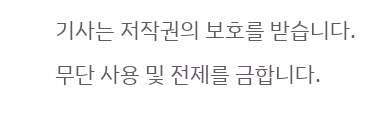기사는 저작권의 보호를 받습니다. 무단 사용 및 전제를 금합니다.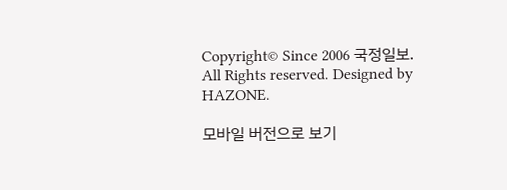Copyright© Since 2006 국정일보. All Rights reserved. Designed by HAZONE.

모바일 버전으로 보기